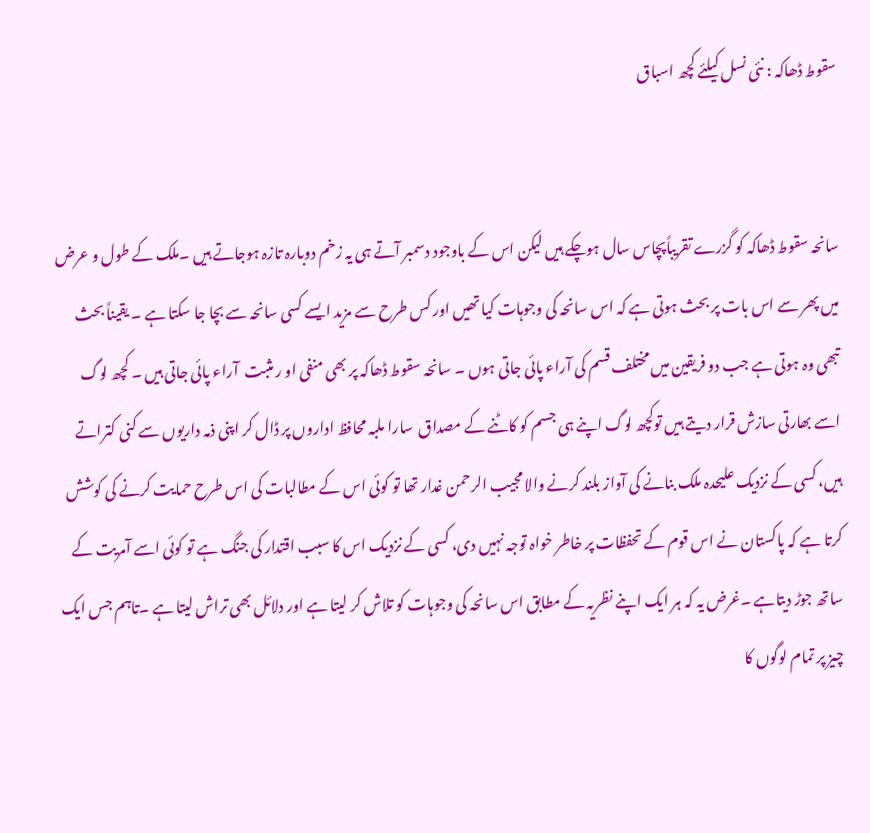سقوط ڈھاکہ : نئی نسل کیلئے کچھ اسباق


سانحہ سقوط ڈھاکہ کو گزرے تقریباًپچاس سال ہوچکے ہیں لیکن اس کے باوجود دسمبر آتے ہی یہ زخم دوبارہ تازہ ہوجاتے ہیں ۔ملک کے طول و عرض میں پھر سے اس بات پر بحث ہوتی ہے کہ اس سانحہ کی وجوہات کیا تھیں اور کس طرح سے مزید ایسے کسی سانحہ سے بچا جا سکتا ہے ۔ یقیناً بحث تبھی وہ ہوتی ہے جب دو فریقین میں مختلف قسم کی آراء پائی جاتی ہوں ۔ سانحہ سقوط ڈھاکہ پر بھی منفی او ر مثبت  آراء پائی جاتی ہیں ۔ کچھ لوگ اسے بھارتی سازش قرار دیتے ہیں توکچھ لوگ اپنے ہی جسم کو کاٹنے کے مصداق  سارا ملبہ محافظ اداروں پر ڈال کر اپنی ذمہ داریوں سے کنی کتراتے ہیں، کسی کے نزدیک علیحدہ ملک بنانے کی آواز بلند کرنے والا مجیب الرحمن غدار تھا تو کوئی اس کے مطالبات کی اس طرح حمایت کرنے کی کوشش کرتا ہے کہ پاکستان نے اس قوم کے تحفظات پر خاطر خواہ توجہ نہیں دی، کسی کے نزدیک اس کا سبب اقتدار کی جنگ ہے تو کوئی اسے آمریت کے ساتھ جوڑ دیتاہے ۔غرض یہ کہ ہر ایک اپنے نظریہ کے مطابق اس سانحہ کی وجوہات کو تلاش کر لیتا ہے اور دلائل بھی تراش لیتا ہے ۔تاہم جس ایک چیز پر تمام لوگوں کا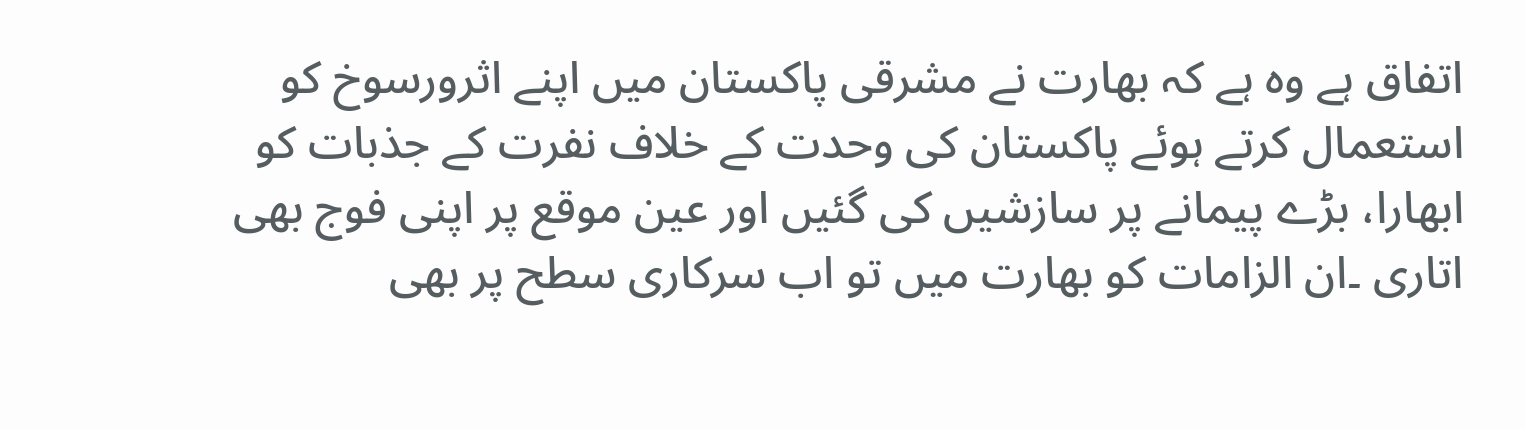اتفاق ہے وہ ہے کہ بھارت نے مشرقی پاکستان میں اپنے اثرورسوخ کو استعمال کرتے ہوئے پاکستان کی وحدت کے خلاف نفرت کے جذبات کو ابھارا، بڑے پیمانے پر سازشیں کی گئیں اور عین موقع پر اپنی فوج بھی اتاری ۔ان الزامات کو بھارت میں تو اب سرکاری سطح پر بھی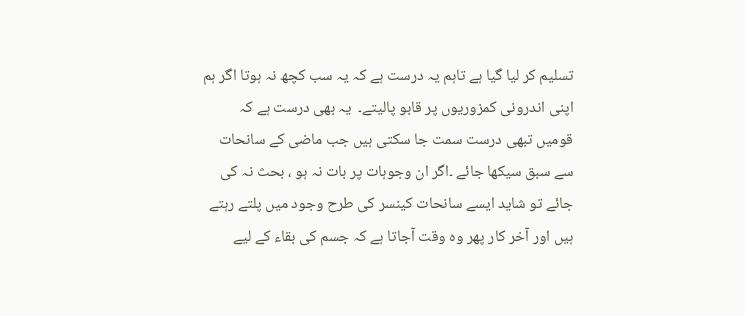تسلیم کر لیا گیا ہے تاہم یہ درست ہے کہ یہ سب کچھ نہ ہوتا اگر ہم اپنی اندرونی کمزوریوں پر قابو پالیتے۔  یہ بھی درست ہے کہ قومیں تبھی درست سمت جا سکتی ہیں جب ماضی کے سانحات سے سبق سیکھا جائے ۔اگر ان وجوہات پر بات نہ ہو ، بحث نہ کی جائے تو شاید ایسے سانحات کینسر کی طرح وجود میں پلتے رہتے ہیں اور آخر کار پھر وہ وقت آجاتا ہے کہ جسم کی بقاء کے لیے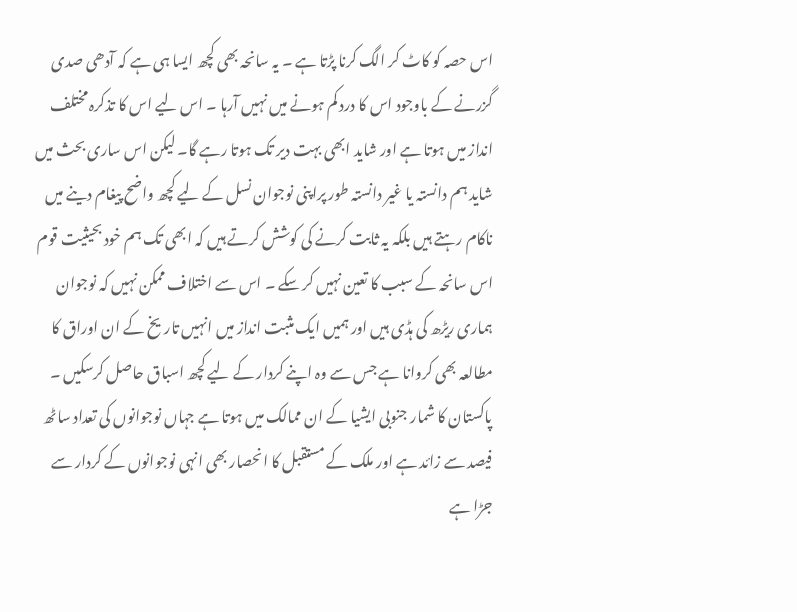اس حصہ کو کاٹ کر الگ کرنا پڑتا ہے ۔ یہ سانحہ بھی کچھ ایسا ہی ہے کہ آدھی صدی گزرنے کے باوجود اس کا درد کم ہونے میں نہیں آرہا ۔ اس لیے اس کا تذکرہ مختلف انداز میں ہوتا ہے اور شاید ابھی بہت دیر تک ہوتا رہے گا۔ لیکن اس ساری بحث میں شاید ہم دانستہ یا غیر دانستہ طور پراپنی نوجوان نسل کے لیے کچھ واضح پیغام دینے میں ناکام رہتے ہیں بلکہ یہ ثابت کرنے کی کوشش کرتے ہیں کہ ابھی تک ہم خود بحیثیت قوم اس سانحہ کے سبب کا تعین نہیں کر سکے ۔ اس سے اختلاف ممکن نہیں کہ نوجوان ہماری ریڑھ کی ہڈی ہیں اور ہمیں ایک مثبت انداز میں انہیں تاریخ کے ان اوراق کا مطالعہ بھی کروانا ہے جس سے وہ اپنے کردار کے لیے کچھ اسباق حاصل کرسکیں ۔ پاکستان کا شمار جنوبی ایشیا کے ان ممالک میں ہوتا ہے جہاں نوجوانوں کی تعداد ساٹھ فیصد سے زائد ہے اور ملک کے مستقبل کا انحصار بھی انہی نوجوانوں کے کردار سے جڑا ہے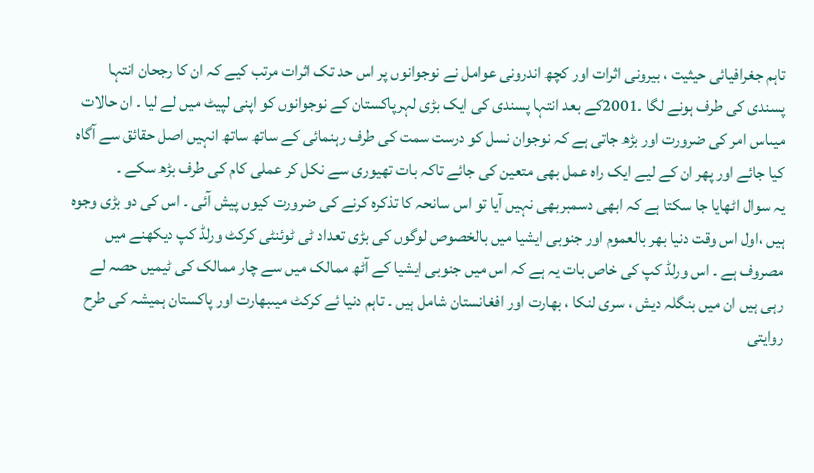تاہم جغرافیائی حیثیت ، بیرونی اثرات اور کچھ اندرونی عوامل نے نوجوانوں پر اس حد تک اثرات مرتب کیے کہ ان کا رجحان انتہا پسندی کی طرف ہونے لگا ۔2001کے بعد انتہا پسندی کی ایک بڑی لہرپاکستان کے نوجوانوں کو اپنی لپیٹ میں لے لیا ۔ ان حالات میںاس امر کی ضرورت اور بڑھ جاتی ہے کہ نوجوان نسل کو درست سمت کی طرف رہنمائی کے ساتھ ساتھ انہیں اصل حقائق سے آگاہ کیا جائے اور پھر ان کے لیے ایک راہ عمل بھی متعین کی جائے تاکہ بات تھیوری سے نکل کر عملی کام کی طرف بڑھ سکے ۔
یہ سوال اٹھایا جا سکتا ہے کہ ابھی دسمبربھی نہیں آیا تو اس سانحہ کا تذکرہ کرنے کی ضرورت کیوں پیش آئی ۔ اس کی دو بڑی وجوہ ہیں ،اول اس وقت دنیا بھر بالعموم اور جنوبی ایشیا میں بالخصوص لوگوں کی بڑی تعداد ٹی ٹوئنٹی کرکٹ ورلڈ کپ دیکھنے میں مصروف ہے ۔ اس ورلڈ کپ کی خاص بات یہ ہے کہ اس میں جنوبی ایشیا کے آٹھ ممالک میں سے چار ممالک کی ٹیمیں حصہ لے رہی ہیں ان میں بنگلہ دیش ، سری لنکا ، بھارت اور افغانستان شامل ہیں ۔ تاہم دنیا ئے کرکٹ میںبھارت اور پاکستان ہمیشہ کی طرح روایتی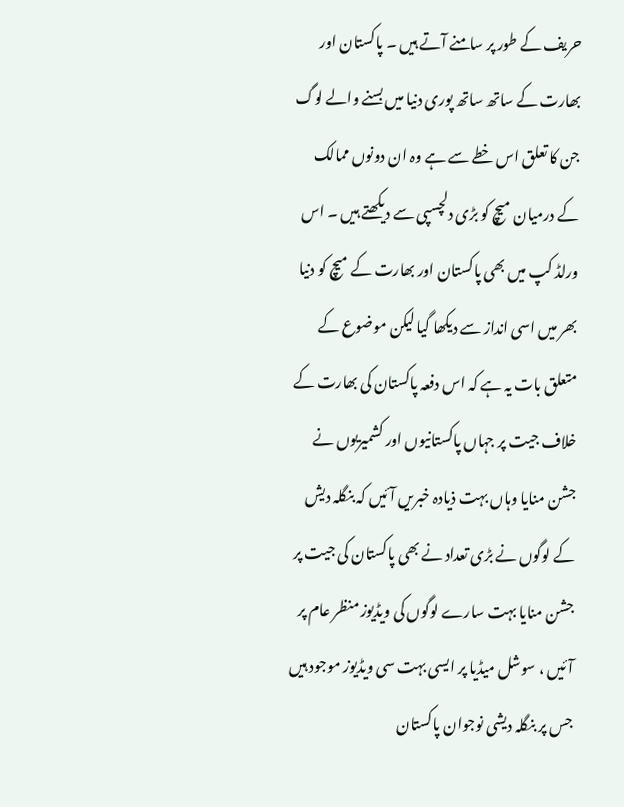حریف کے طور پر سامنے آتے ہیں ۔ پاکستان اور بھارت کے ساتھ ساتھ پوری دنیا میں بسنے والے لوگ جن کا تعلق اس خطے سے ہے وہ ان دونوں ممالک کے درمیان میچ کو بڑی دلچسپی سے دیکھتے ہیں ۔ اس ورلڈ کپ میں بھی پاکستان اور بھارت کے میچ کو دنیا بھر میں اسی انداز سے دیکھا گیا لیکن موضوع کے متعلق بات یہ ہے کہ اس دفعہ پاکستان کی بھارت کے خلاف جیت پر جہاں پاکستانیوں اور کشمیریوں نے جشن منایا وہاں بہت ذیادہ خبریں آئیں کہ بنگلہ دیش کے لوگوں نے بڑی تعداد نے بھی پاکستان کی جیت پر جشن منایا بہت سارے لوگوں کی ویڈیوز منظر عام پر آئیں ، سوشل میڈیا پر ایسی بہت سی ویڈیوز موجود ہیں جس پر بنگلہ دیشی نوجوان پاکستان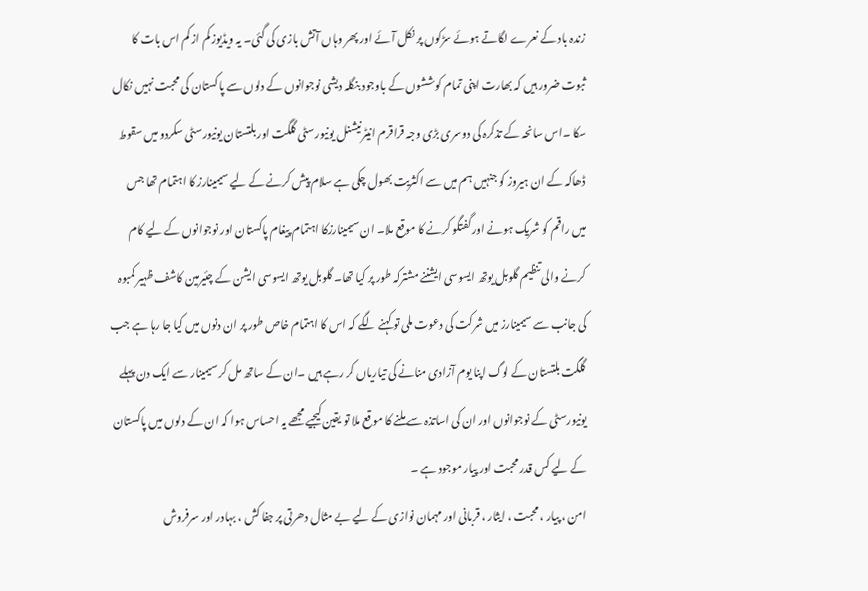زندہ باد کے نعرے لگاتے ہوئے سڑکوں پر نکل آئے اور پھر وہاں آتش بازی کی گئی۔ یہ ویڈیوز کم از کم اس بات کا ثبوت ضرور ہیں کہ بھارت اپنی تمام کوششوں کے باوجود بنگلہ دیشی نوجوانوں کے دلوں سے پاکستان کی محبت نہیں نکال سکا ۔اس سانحہ کے تذکرہ کی دوسری بڑی وجہ قراقرم انیٹرنیشنل یونیورسٹی گلگت اور بلتستان یونیورسٹی سکردو میں سقوط ڈھاکہ کے ان ہیروز کو جنہیں ہم میں سے اکثریت بھول چکی ہے سلام پیش کرنے کے لیے سیمینارز کا اہتمام تھا جس میں راقم کو شریک ہونے اور گفتگو کرنے کا موقع ملا۔ ان سیمینارزکا اہتمام پیغام پاکستان اور نوجوانوں کے لیے کام کرنے والی تنظیم گلوبل یوتھ ایسوسی ایشننے مشترکہ طور پر کیا تھا۔ گلوبل یوتھ ایسوسی ایشن کے چئیرمین کاشف ظہیر کمبوہ کی جانب سے سیمینارز میں شرکت کی دعوت ملی تو کہنے لگے کہ اس کا اہتمام خاص طور پر ان دنوں میں کیا جا رہا ہے جب گلگت بلتستان کے لوگ اپنا یوم آزادی منانے کی تیاریاں کر رہے ہیں ۔ان کے ساتھ مل کر سیمینار سے ایک دن پہلے یونیورسٹی کے نوجوانوں اور ان کی اساتذہ سے ملنے کا موقع ملا تو یقین کیجیے مجھے یہ احساس ہوا کہ ان کے دلوں میں پاکستان کے لیے کس قدر محبت اور پیار موجود ہے ۔
امن ، پیار ، محبت ، ایثار ، قربانی اور مہمان نوازی کے لیے بے مثال دھرتی پر جفا کش ، بہادر اور سرفروش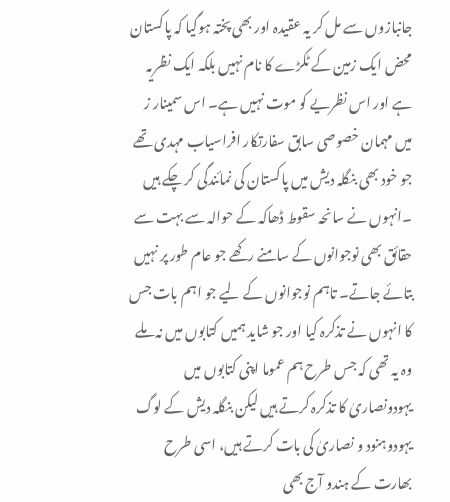جانبازوں سے مل کر یہ عقیدہ اور بھی پختہ ہوگیا کہ پاکستان محض ایک زمین کے ٹکڑے کا نام نہیں بلکہ ایک نظریہ ہے اور اس نظریے کو موت نہیں ہے۔ اس سمینار ز میں مہمان خصوصی سابق سفارتکار افراسیاب مہدی تھے جو خود بھی بنگلہ دیش میں پاکستان کی نمائندگی کر چکے ہیں ۔انہوں نے سانحہ سقوط ڈھاکہ کے حوالہ سے بہت سے حقائق بھی نوجوانوں کے سامنے رکھے جو عام طور پر نہیں بتائے جاتے۔ تاہم نوجوانوں کے لیے جو اہم بات جس کا انہوں نے تذکرہ کیا اور جو شاید ہمیں کتابوں میں نہ ملے وہ یہ تھی کہ جس طرح ہم عموما اپنی کتابوں میں یہودونصاریٰ کا تذکرہ کرتے ہیں لیکن بنگلہ دیش کے لوگ یہودوہنود و نصاریٰ کی بات کرتے ہیں، اسی طرح بھارت کے ہندو آج بھی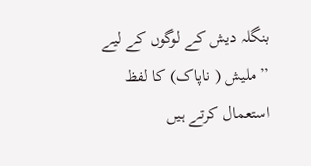بنگلہ دیش کے لوگوں کے لیے ’’ملیش ( ناپاک) کا لفظ استعمال کرتے ہیں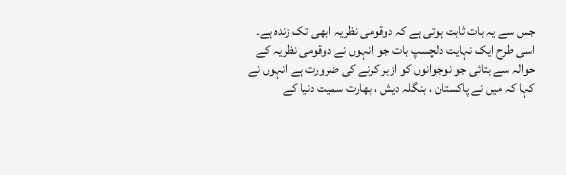جس سے یہ بات ثابت ہوتی ہے کہ دوقومی نظریہ ابھی تک زندہ ہے۔ اسی طرح ایک نہایت دلچسپ بات جو انہوں نے دوقومی نظریہ کے حوالہ سے بتائی جو نوجوانوں کو ازبر کرنے کی ضرورت ہے انہوں نے کہا کہ میں نے پاکستان ، بنگلہ دیش ، بھارت سمیت دنیا کے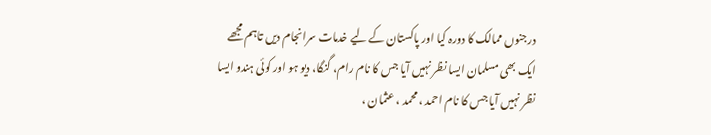درجنوں ممالک کا دورہ کیا اور پاکستان کے لیے خدمات سرانجام دیں تاہم مجھے ایک بھی مسلمان ایسا نظر نہیں آیا جس کا نام رام، گنگا، دیو ہو اور کوئی ہندو ایسا نظر نہیں آیا جس کا نام احمد ، محمد ، عثمان ،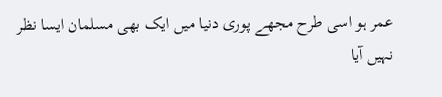عمر ہو اسی طرح مجھے پوری دنیا میں ایک بھی مسلمان ایسا نظر نہیں آیا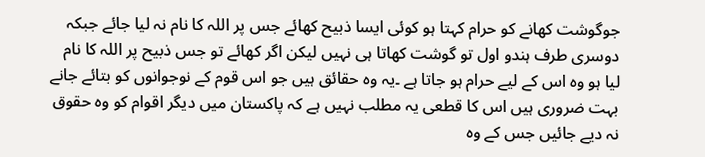جوگوشت کھانے کو حرام کہتا ہو کوئی ایسا ذبیح کھائے جس پر اللہ کا نام نہ لیا جائے جبکہ دوسری طرف ہندو اول تو گوشت کھاتا ہی نہیں لیکن اگر کھائے تو جس ذبیح پر اللہ کا نام لیا ہو وہ اس کے لیے حرام ہو جاتا ہے ۔یہ وہ حقائق ہیں جو اس قوم کے نوجوانوں کو بتائے جانے بہت ضروری ہیں اس کا قطعی یہ مطلب نہیں ہے کہ پاکستان میں دیگر اقوام کو وہ حقوق نہ دیے جائیں جس کے وہ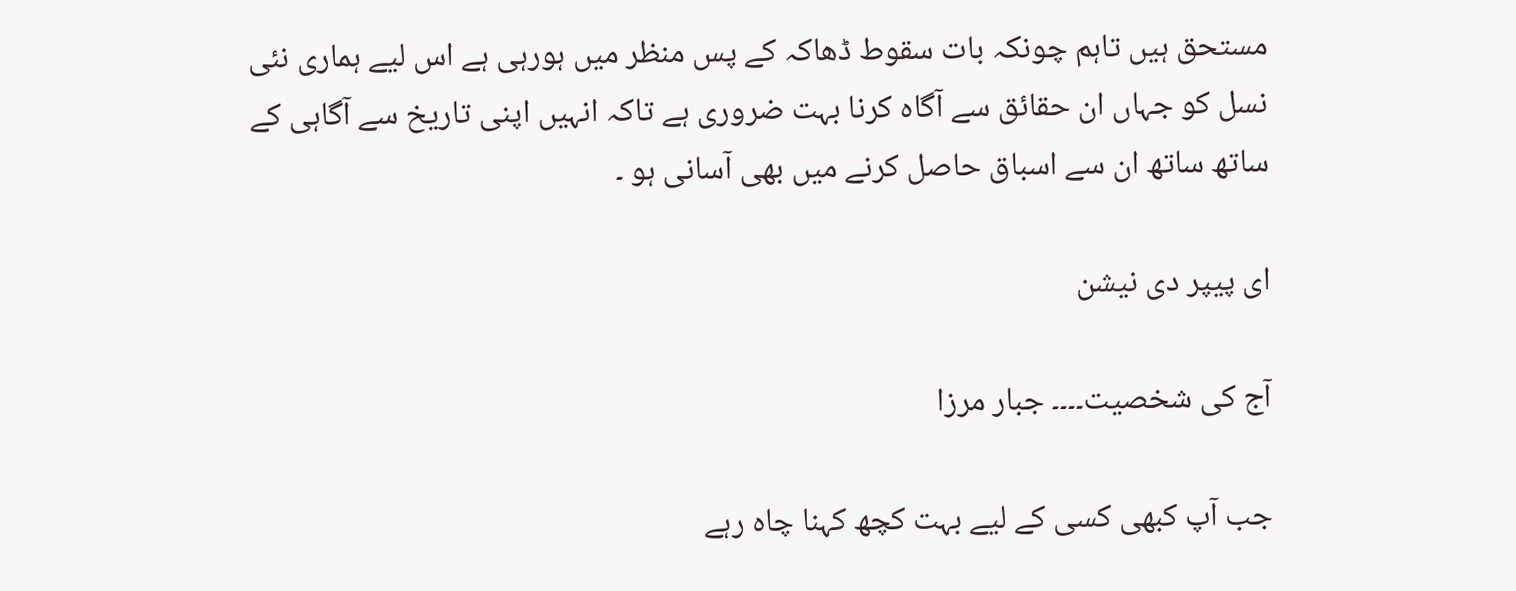مستحق ہیں تاہم چونکہ بات سقوط ڈھاکہ کے پس منظر میں ہورہی ہے اس لیے ہماری نئی نسل کو جہاں ان حقائق سے آگاہ کرنا بہت ضروری ہے تاکہ انہیں اپنی تاریخ سے آگاہی کے ساتھ ساتھ ان سے اسباق حاصل کرنے میں بھی آسانی ہو ۔

ای پیپر دی نیشن

آج کی شخصیت۔۔۔۔ جبار مرزا

جب آپ کبھی کسی کے لیے بہت کچھ کہنا چاہ رہے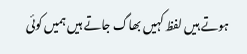ہوتے ہیں لفظ کہیں بھاگ جاتے ہیں ہمیں کوئی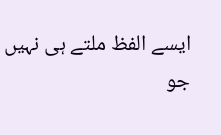ایسے الفظ ملتے ہی نہیں جو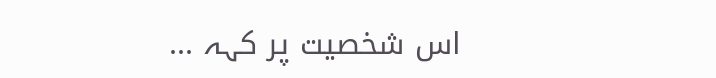اس شخصیت پر کہہ ...